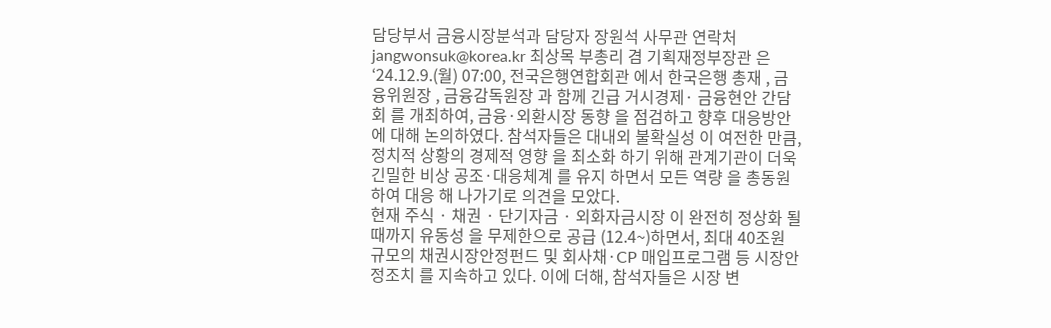담당부서 금융시장분석과 담당자 장원석 사무관 연락처 jangwonsuk@korea.kr 최상목 부총리 겸 기획재정부장관 은 ‘24.12.9.(월) 07:00, 전국은행연합회관 에서 한국은행 총재 , 금융위원장 , 금융감독원장 과 함께 긴급 거시경제· 금융현안 간담회 를 개최하여, 금융·외환시장 동향 을 점검하고 향후 대응방안 에 대해 논의하였다. 참석자들은 대내외 불확실성 이 여전한 만큼, 정치적 상황의 경제적 영향 을 최소화 하기 위해 관계기관이 더욱 긴밀한 비상 공조·대응체계 를 유지 하면서 모든 역량 을 총동원 하여 대응 해 나가기로 의견을 모았다.
현재 주식 · 채권 · 단기자금 · 외화자금시장 이 완전히 정상화 될 때까지 유동성 을 무제한으로 공급 (12.4~)하면서, 최대 40조원 규모의 채권시장안정펀드 및 회사채·CP 매입프로그램 등 시장안정조치 를 지속하고 있다. 이에 더해, 참석자들은 시장 변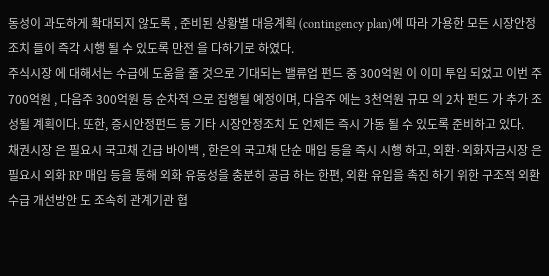동성이 과도하게 확대되지 않도록 , 준비된 상황별 대응계획 (contingency plan)에 따라 가용한 모든 시장안정조치 들이 즉각 시행 될 수 있도록 만전 을 다하기로 하였다.
주식시장 에 대해서는 수급에 도움을 줄 것으로 기대되는 밸류업 펀드 중 300억원 이 이미 투입 되었고 이번 주 700억원 , 다음주 300억원 등 순차적 으로 집행될 예정이며, 다음주 에는 3천억원 규모 의 2차 펀드 가 추가 조성될 계획이다. 또한, 증시안정펀드 등 기타 시장안정조치 도 언제든 즉시 가동 될 수 있도록 준비하고 있다.
채권시장 은 필요시 국고채 긴급 바이백 , 한은의 국고채 단순 매입 등을 즉시 시행 하고, 외환·외화자금시장 은 필요시 외화 RP 매입 등을 통해 외화 유동성을 충분히 공급 하는 한편, 외환 유입을 촉진 하기 위한 구조적 외환수급 개선방안 도 조속히 관계기관 협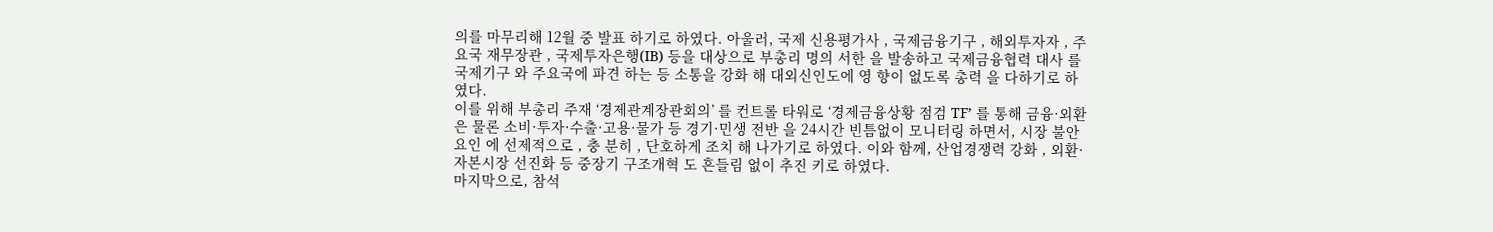의를 마무리해 12월 중 발표 하기로 하였다. 아울러, 국제 신용평가사 , 국제금융기구 , 해외투자자 , 주요국 재무장관 , 국제투자은행(IB) 등을 대상으로 부총리 명의 서한 을 발송하고 국제금융협력 대사 를 국제기구 와 주요국에 파견 하는 등 소통을 강화 해 대외신인도에 영 향이 없도록 총력 을 다하기로 하였다.
이를 위해 부총리 주재 ‘경제관계장관회의’ 를 컨트롤 타워로 ‘경제금융상황 점검 TF’ 를 통해 금융·외환 은 물론 소비·투자·수출·고용·물가 등 경기·민생 전반 을 24시간 빈틈없이 모니터링 하면서, 시장 불안요인 에 선제적으로 , 충 분히 , 단호하게 조치 해 나가기로 하였다. 이와 함께, 산업경쟁력 강화 , 외환·자본시장 선진화 등 중장기 구조개혁 도 흔들림 없이 추진 키로 하였다.
마지막으로, 참석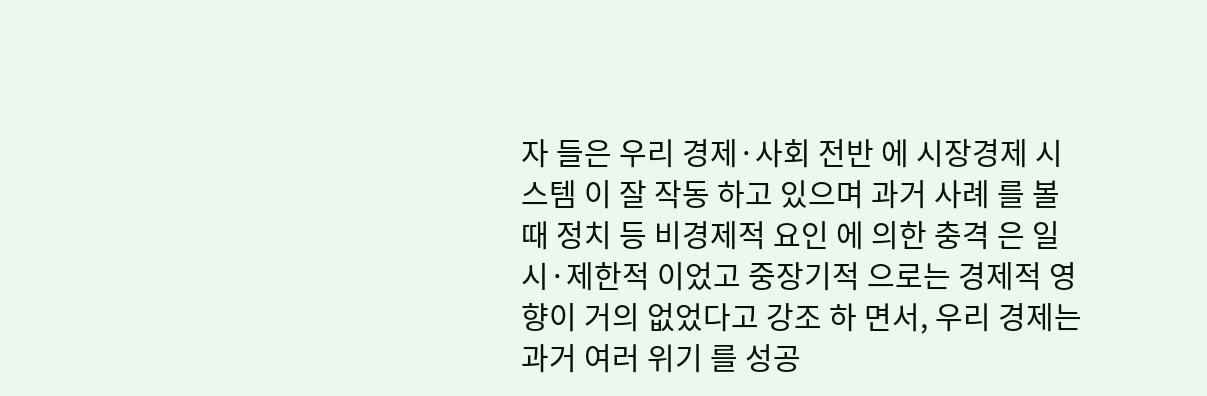자 들은 우리 경제·사회 전반 에 시장경제 시스템 이 잘 작동 하고 있으며 과거 사례 를 볼 때 정치 등 비경제적 요인 에 의한 충격 은 일시·제한적 이었고 중장기적 으로는 경제적 영향이 거의 없었다고 강조 하 면서, 우리 경제는 과거 여러 위기 를 성공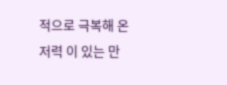적으로 극복해 온 저력 이 있는 만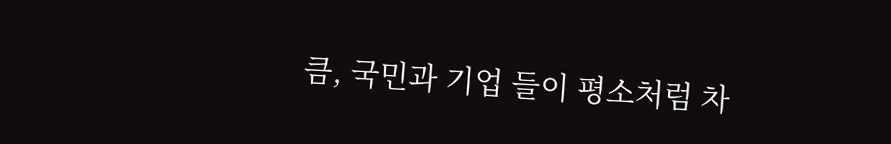큼, 국민과 기업 들이 평소처럼 차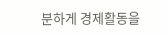분하게 경제활동을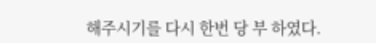해주시기를 다시 한번 당 부 하였다.